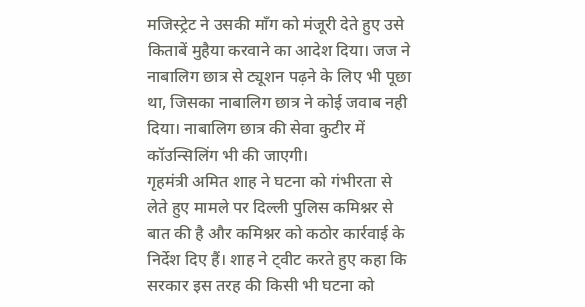मजिस्ट्रेट ने उसकी माँग को मंजूरी देते हुए उसे किताबें मुहैया करवाने का आदेश दिया। जज ने नाबालिग छात्र से ट्यूशन पढ़ने के लिए भी पूछा था, जिसका नाबालिग छात्र ने कोई जवाब नही दिया। नाबालिग छात्र की सेवा कुटीर में कॉउन्सिलिंग भी की जाएगी।
गृहमंत्री अमित शाह ने घटना को गंभीरता से लेते हुए मामले पर दिल्ली पुलिस कमिश्नर से बात की है और कमिश्नर को कठोर कार्रवाई के निर्देश दिए हैं। शाह ने ट्वीट करते हुए कहा कि सरकार इस तरह की किसी भी घटना को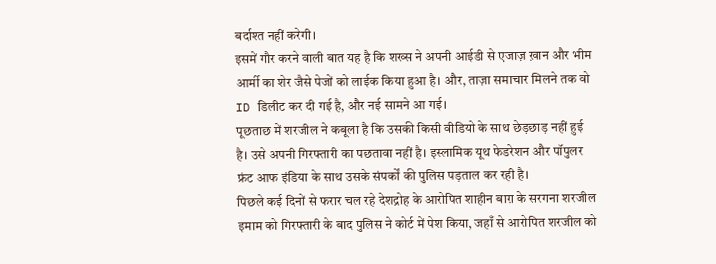बर्दाश्त नहीं करेगी।
इसमें गौर करने वाली बात यह है कि शख्स ने अपनी आईडी से एजाज़ ख़ान और भीम आर्मी का शेर जैसे पेजों को लाईक किया हुआ है। और, ताज़ा समाचार मिलने तक वो ID डिलीट कर दी गई है, और नई सामने आ गई।
पूछताछ में शरजील ने कबूला है कि उसकी किसी वीडियो के साथ छेड़छाड़ नहीं हुई है। उसे अपनी गिरफ्तारी का पछतावा नहीं है। इस्लामिक यूथ फेडरेशन और पॉपुलर फ्रंट आफ इंडिया के साथ उसके संपर्कों की पुलिस पड़ताल कर रही है।
पिछले कई दिनों से फरार चल रहे देशद्रोह के आरोपित शाहीन बाग़ के सरगना शरजील इमाम को गिरफ्तारी के बाद पुलिस ने कोर्ट में पेश किया, जहाँ से आरोपित शरजील को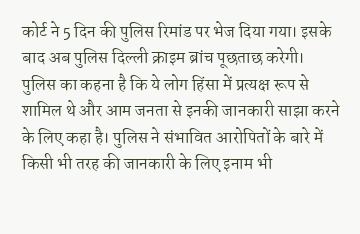कोर्ट ने 5 दिन की पुलिस रिमांड पर भेज दिया गया। इसके बाद अब पुलिस दिल्ली क्राइम ब्रांच पूछताछ करेगी।
पुलिस का कहना है कि ये लोग हिंसा में प्रत्यक्ष रूप से शामिल थे और आम जनता से इनकी जानकारी साझा करने के लिए कहा है। पुलिस ने संभावित आरोपितों के बारे में किसी भी तरह की जानकारी के लिए इनाम भी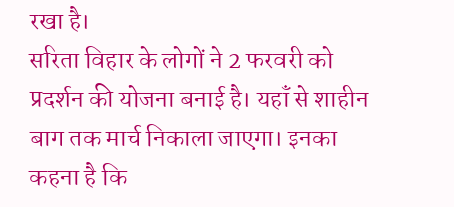रखा है।
सरिता विहार के लोगों ने 2 फरवरी को प्रदर्शन की योजना बनाई है। यहॉं से शाहीन बाग तक मार्च निकाला जाएगा। इनका कहना है कि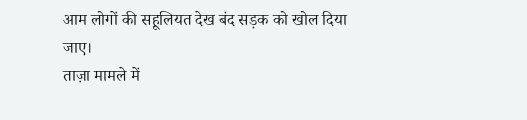आम लोगों की सहूलियत देख बंद सड़क को खोल दिया जाए।
ताज़ा मामले में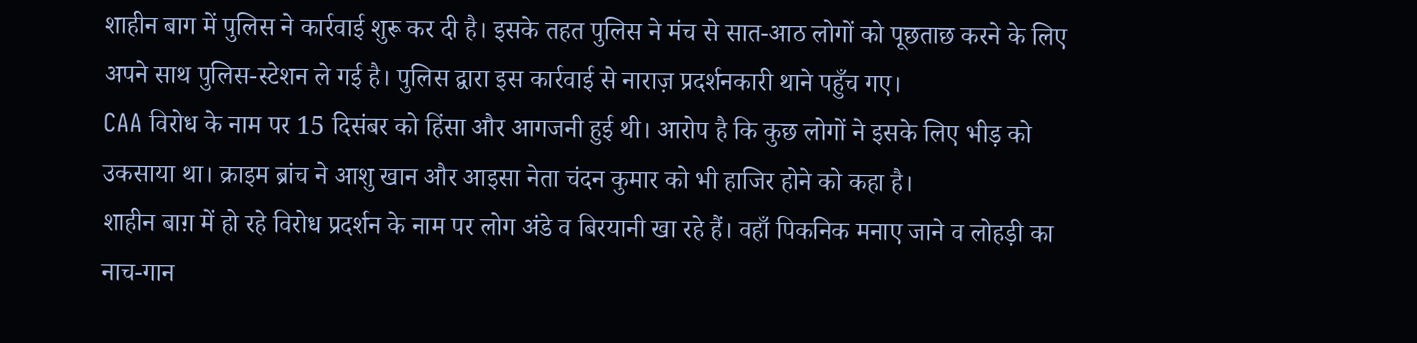शाहीन बाग में पुलिस ने कार्रवाई शुरू कर दी है। इसके तहत पुलिस ने मंच से सात-आठ लोगों को पूछताछ करने के लिए अपने साथ पुलिस-स्टेशन ले गई है। पुलिस द्वारा इस कार्रवाई से नाराज़ प्रदर्शनकारी थाने पहुँच गए।
CAA विरोध के नाम पर 15 दिसंबर को हिंसा और आगजनी हुई थी। आरोप है कि कुछ लोगों ने इसके लिए भीड़ को उकसाया था। क्राइम ब्रांच ने आशु खान और आइसा नेता चंदन कुमार को भी हाजिर होने को कहा है।
शाहीन बाग़ में हो रहे विरोध प्रदर्शन के नाम पर लोग अंडे व बिरयानी खा रहे हैं। वहाँ पिकनिक मनाए जाने व लोहड़ी का नाच-गान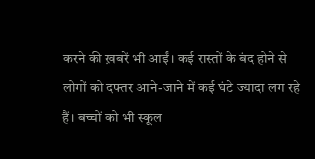करने की ख़बरें भी आईं। कई रास्तों के बंद होने से लोगों को दफ्तर आने-जाने में कई घंटे ज्यादा लग रहे हैं। बच्चों को भी स्कूल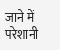जाने में परेशानी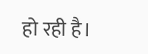हो रही है।